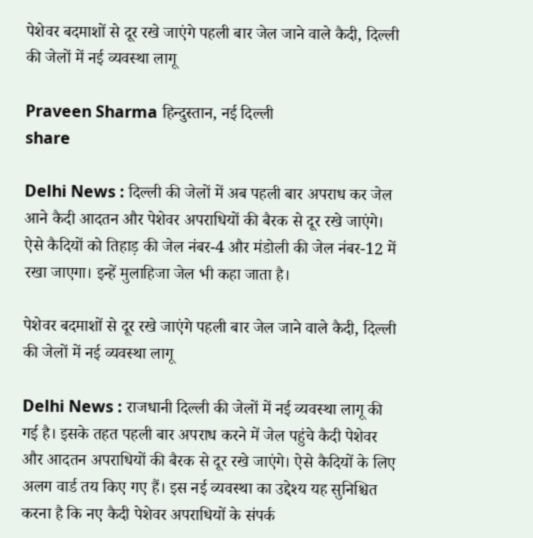पेशेवर बदमाशों से दूर रखे जाएंगे पहली बार जेल जाने वाले कैदी, दिल्ली की जेलों में नई व्यवस्था लागू

Praveen Sharma हिन्दुस्तान, नई दिल्ली
share

Delhi News : दिल्ली की जेलों में अब पहली बार अपराध कर जेल आने कैदी आदतन और पेशेवर अपराधियों की बैरक से दूर रखे जाएंगे। ऐसे कैदियों को तिहाड़ की जेल नंबर-4 और मंडोली की जेल नंबर-12 में रखा जाएगा। इन्हें मुलाहिजा जेल भी कहा जाता है।

पेशेवर बदमाशों से दूर रखे जाएंगे पहली बार जेल जाने वाले कैदी, दिल्ली की जेलों में नई व्यवस्था लागू

Delhi News : राजधानी दिल्ली की जेलों में नई व्यवस्था लागू की गई है। इसके तहत पहली बार अपराध करने में जेल पहुंचे कैदी पेशेवर और आदतन अपराधियों की बैरक से दूर रखे जाएंगे। ऐसे कैदियों के लिए अलग वार्ड तय किए गए हैं। इस नई व्यवस्था का उद्देश्य यह सुनिश्चित करना है कि नए कैदी पेशेवर अपराधियों के संपर्क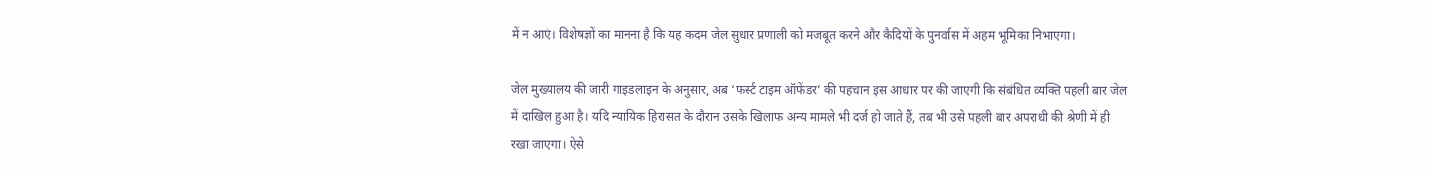में न आएं। विशेषज्ञों का मानना है कि यह कदम जेल सुधार प्रणाली को मजबूत करने और कैदियों के पुनर्वास में अहम भूमिका निभाएगा।

जेल मुख्यालय की जारी गाइडलाइन के अनुसार, अब ‘फर्स्ट टाइम ऑफेंडर’ की पहचान इस आधार पर की जाएगी कि संबंधित व्यक्ति पहली बार जेल में दाखिल हुआ है। यदि न्यायिक हिरासत के दौरान उसके खिलाफ अन्य मामले भी दर्ज हो जाते हैं, तब भी उसे पहली बार अपराधी की श्रेणी में ही रखा जाएगा। ऐसे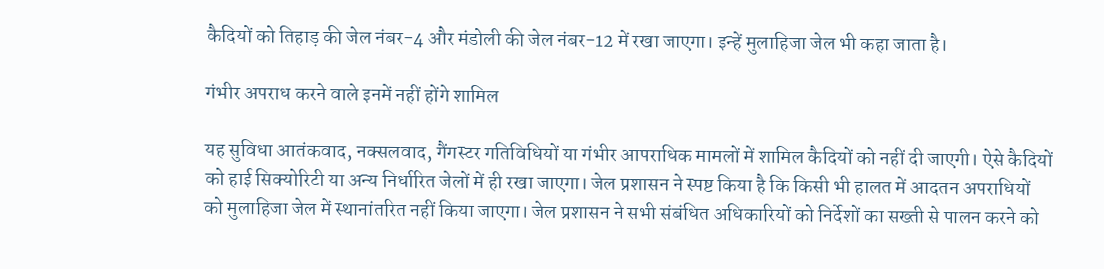कैदियों को तिहाड़ की जेल नंबर-4 और मंडोली की जेल नंबर-12 में रखा जाएगा। इन्हें मुलाहिजा जेल भी कहा जाता है।

गंभीर अपराध करने वाले इनमें नहीं होंगे शामिल

यह सुविधा आतंकवाद, नक्सलवाद, गैंगस्टर गतिविधियों या गंभीर आपराधिक मामलों में शामिल कैदियों को नहीं दी जाएगी। ऐसे कैदियों को हाई सिक्योरिटी या अन्य निर्धारित जेलों में ही रखा जाएगा। जेल प्रशासन ने स्पष्ट किया है कि किसी भी हालत में आदतन अपराधियों को मुलाहिजा जेल में स्थानांतरित नहीं किया जाएगा। जेल प्रशासन ने सभी संबंधित अधिकारियों को निर्देशों का सख्ती से पालन करने को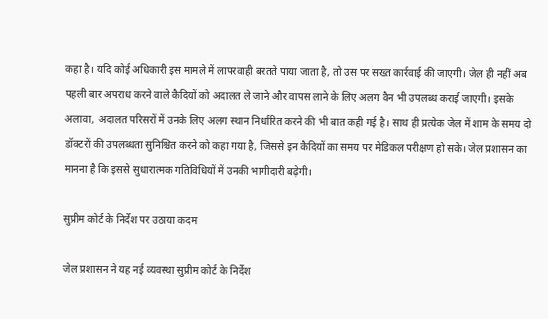कहा है। यदि कोई अधिकारी इस मामले में लापरवाही बरतते पाया जाता है, तो उस पर सख्त कार्रवाई की जाएगी। जेल ही नहीं अब पहली बार अपराध करने वाले कैदियों को अदालत ले जाने और वापस लाने के लिए अलग वैन भी उपलब्ध कराई जाएगी। इसके अलावा, अदालत परिसरों में उनके लिए अलग स्थान निर्धारित करने की भी बात कही गई है। साथ ही प्रत्येक जेल में शाम के समय दो डॉक्टरों की उपलब्धता सुनिश्चित करने को कहा गया है, जिससे इन कैदियों का समय पर मेडिकल परीक्षण हो सके। जेल प्रशासन का मानना है कि इससे सुधारात्मक गतिविधियों में उनकी भागीदारी बढ़ेगी।

सुप्रीम कोर्ट के निर्देश पर उठाया कदम

जेल प्रशासन ने यह नई व्यवस्था सुप्रीम कोर्ट के निर्देश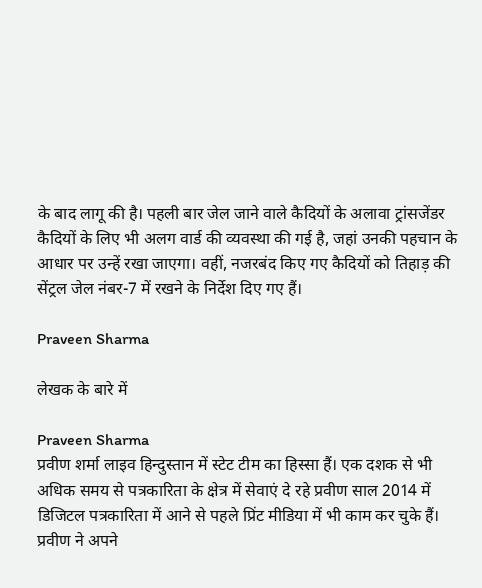के बाद लागू की है। पहली बार जेल जाने वाले कैदियों के अलावा ट्रांसजेंडर कैदियों के लिए भी अलग वार्ड की व्यवस्था की गई है, जहां उनकी पहचान के आधार पर उन्हें रखा जाएगा। वहीं, नजरबंद किए गए कैदियों को तिहाड़ की सेंट्रल जेल नंबर-7 में रखने के निर्देश दिए गए हैं।

Praveen Sharma

लेखक के बारे में

Praveen Sharma
प्रवीण शर्मा लाइव हिन्दुस्तान में स्टेट टीम का हिस्सा हैं। एक दशक से भी अधिक समय से पत्रकारिता के क्षेत्र में सेवाएं दे रहे प्रवीण साल 2014 में डिजिटल पत्रकारिता में आने से पहले प्रिंट मीडिया में भी काम कर चुके हैं। प्रवीण ने अपने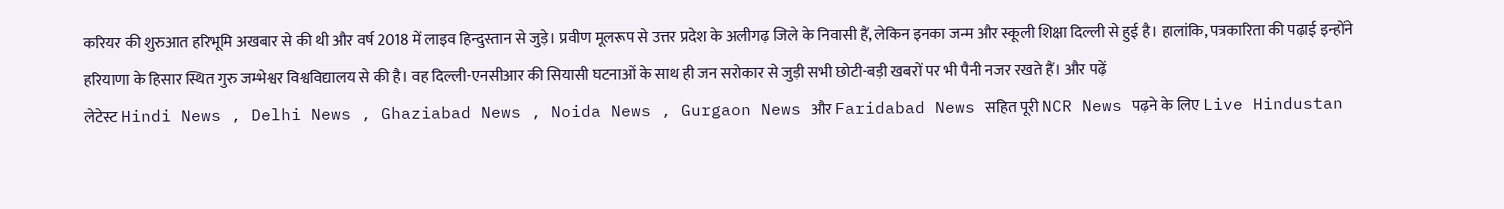करियर की शुरुआत हरिभूमि अखबार से की थी और वर्ष 2018 में लाइव हिन्दुस्तान से जुड़े। प्रवीण मूलरूप से उत्तर प्रदेश के अलीगढ़ जिले के निवासी हैं, लेकिन इनका जन्म और स्कूली शिक्षा दिल्ली से हुई है। हालांकि, पत्रकारिता की पढ़ाई इन्होंने हरियाणा के हिसार स्थित गुरु जम्भेश्वर विश्वविद्यालय से की है। वह दिल्ली-एनसीआर की सियासी घटनाओं के साथ ही जन सरोकार से जुड़ी सभी छोटी-बड़ी खबरों पर भी पैनी नजर रखते हैं। और पढ़ें
लेटेस्ट Hindi News , Delhi News , Ghaziabad News , Noida News , Gurgaon News और Faridabad News सहित पूरी NCR News पढ़ने के लिए Live Hindustan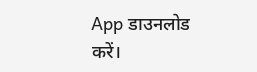App डाउनलोड करें।